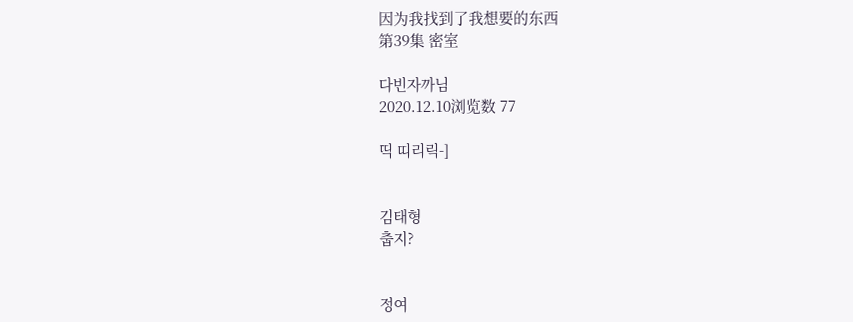因为我找到了我想要的东西
第39集 密室

다빈자까님
2020.12.10浏览数 77

띡 띠리릭-]


김태형
춥지?


정여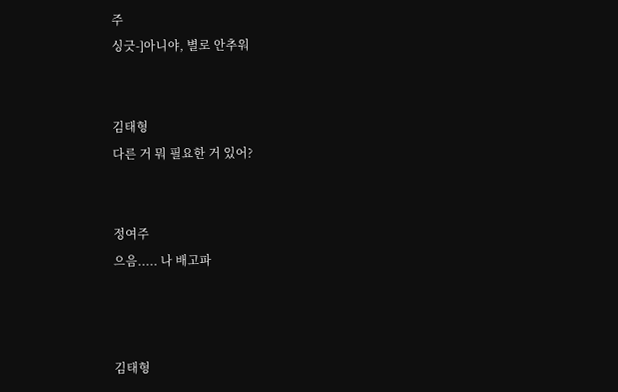주
싱긋-]아니야, 별로 안추워


김태형
다른 거 뭐 필요한 거 있어?


정여주
으음..... 나 배고파



김태형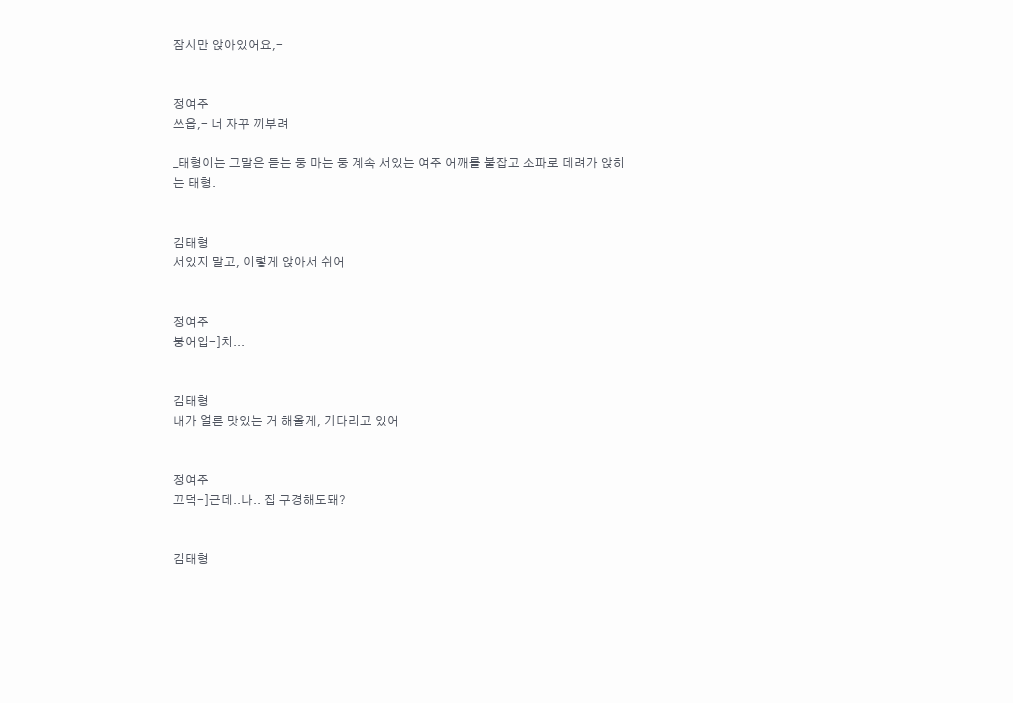잠시만 앉아있어요,-


정여주
쓰읍,- 너 자꾸 끼부려

_태형이는 그말은 듣는 둥 마는 둥 계속 서있는 여주 어깨를 붙잡고 소파로 데려가 앉히는 태형.


김태형
서있지 말고, 이렇게 앉아서 쉬어


정여주
붕어입-]치...


김태형
내가 얼른 맛있는 거 해올게, 기다리고 있어


정여주
끄덕-]근데..나.. 집 구경해도돼?


김태형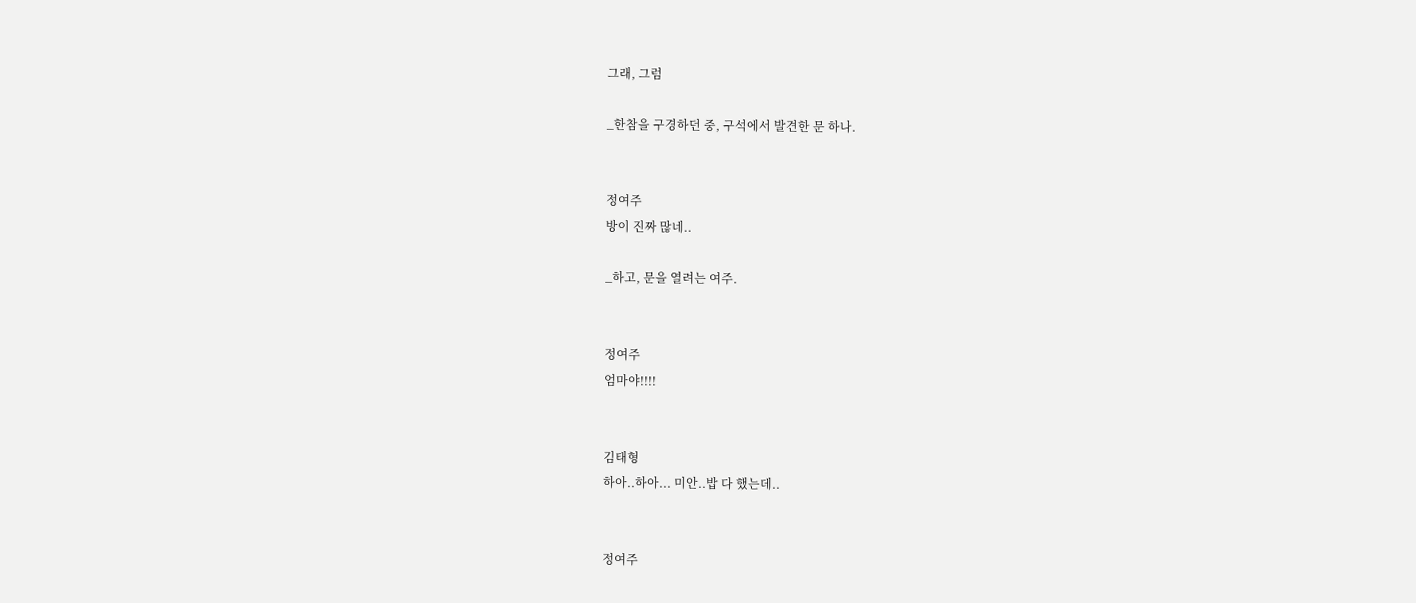그래, 그럼

_한참을 구경하던 중, 구석에서 발견한 문 하나.


정여주
방이 진짜 많네..

_하고, 문을 열려는 여주.


정여주
엄마야!!!!


김태형
하아..하아... 미안..밥 다 했는데..


정여주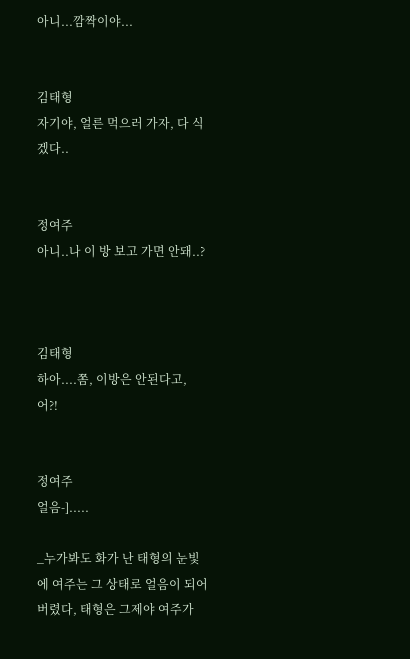아니...깜짝이야...


김태형
자기야, 얼른 먹으러 가자, 다 식겠다..


정여주
아니..나 이 방 보고 가면 안돼..?



김태형
하아....쫌, 이방은 안된다고, 어?!


정여주
얼음-].....

_누가봐도 화가 난 태형의 눈빛에 여주는 그 상태로 얼음이 되어버렸다, 태형은 그제야 여주가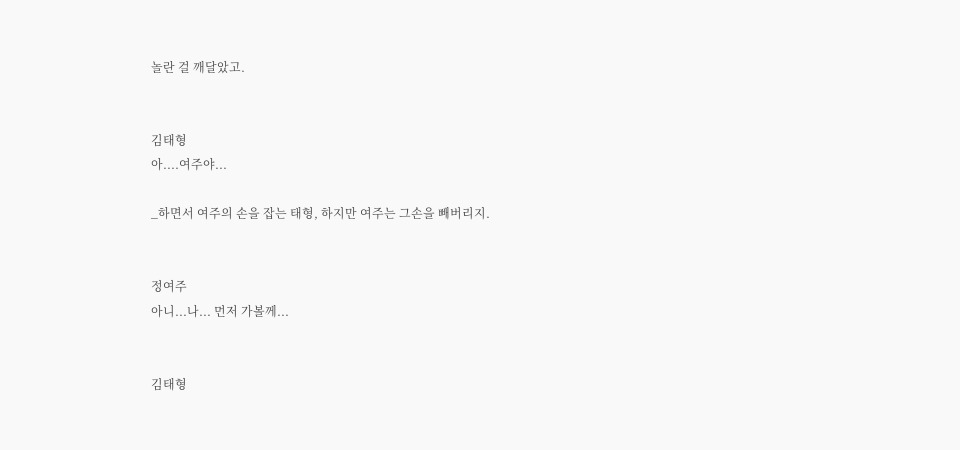놀란 걸 깨달았고.


김태형
아....여주야...

_하면서 여주의 손을 잡는 태형, 하지만 여주는 그손을 빼버리지.


정여주
아니...나... 먼저 가볼께...


김태형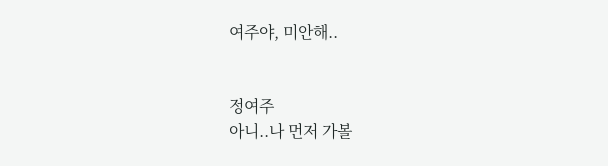여주야, 미안해..


정여주
아니..나 먼저 가볼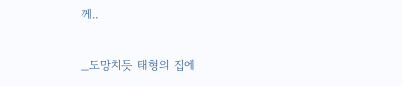께..

_도망치듯 태형의 집에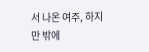서 나온 여주, 하지만 밖에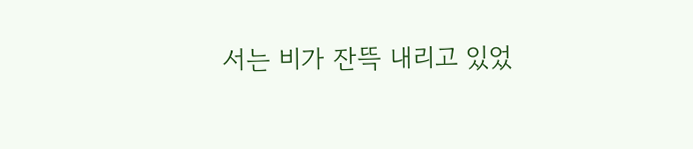서는 비가 잔뜩 내리고 있었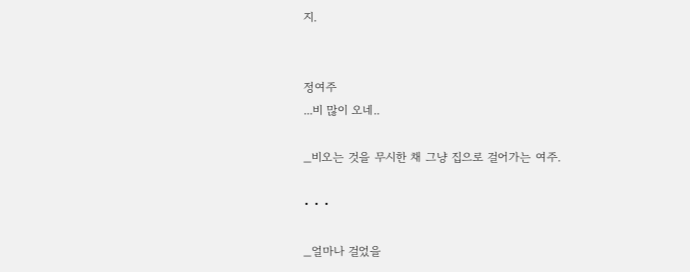지.


정여주
...비 많이 오네..

_비오는 것을 무시한 채 그냥 집으로 걸어가는 여주.

• • •

_얼마나 걸었을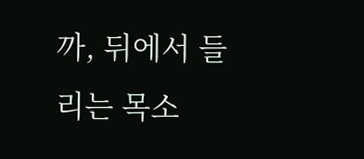까, 뒤에서 들리는 목소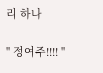리 하나

" 정여주!!!! "